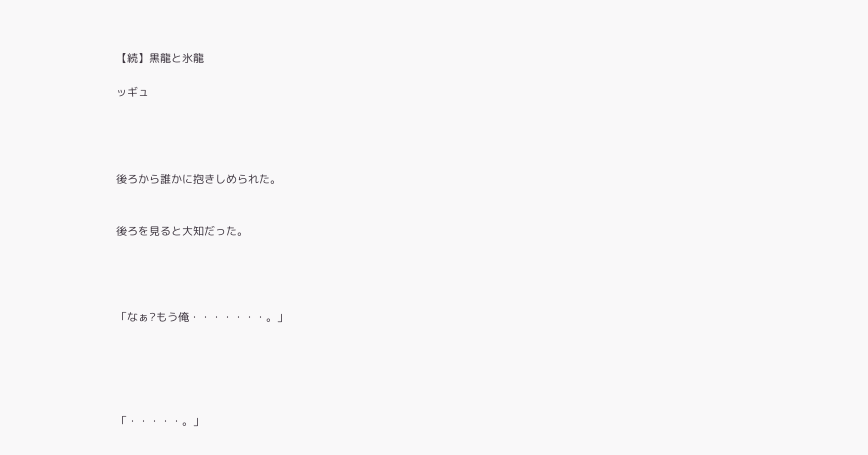【続】黒龍と氷龍

ッギュ




後ろから誰かに抱きしめられた。


後ろを見ると大知だった。




「なぁ?もう俺・・・・・・・。」





「・・・・・。」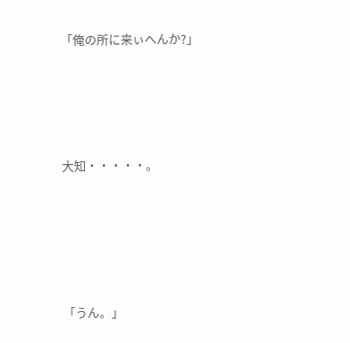「俺の所に来ぃへんか?」





大知・・・・・。






「うん。」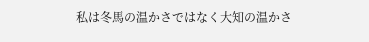私は冬馬の温かさではなく大知の温かさ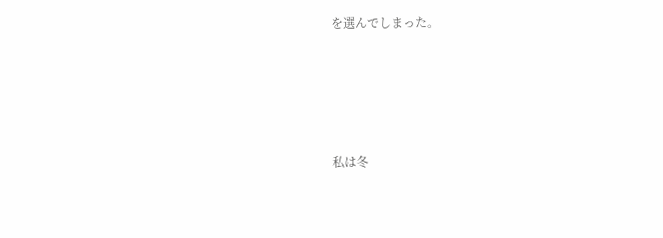を選んでしまった。





私は冬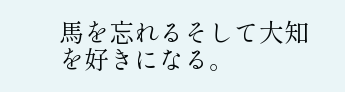馬を忘れるそして大知を好きになる。